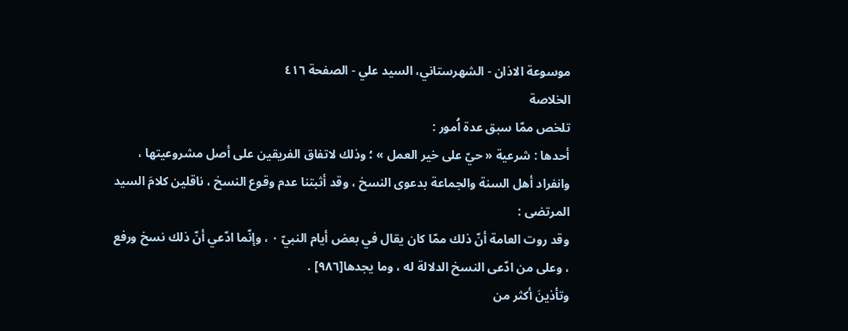موسوعة الاذان - الشهرستاني، السيد علي - الصفحة ٤١٦
الخلاصة
تلخص ممّا سبق عدة اُمور :
أحدها : شرعية « حيّ على خير العمل » ؛ وذلك لاتفاق الفريقين على أصل مشروعيتها ، وانفراد أهل السنة والجماعة بدعوى النسخ ، وقد أثبتنا عدم وقوع النسخ ، ناقلين كلامَ السيد المرتضى :
وقد روت العامة أنّ ذلك ممّا كان يقال في بعض أيام النبيّ ٠ ، وإنّما ادّعي أنّ ذلك نسخ ورفع ، وعلى من ادّعى النسخ الدلالة له ، وما يجدها[٩٨٦] .
وتأذينَ أكثر من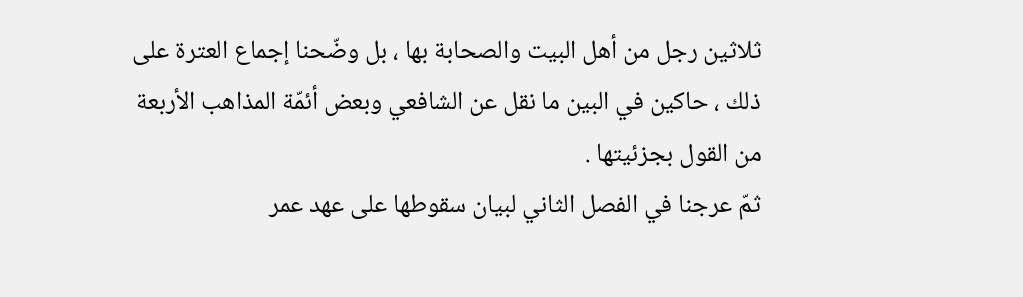ثلاثين رجل من أهل البيت والصحابة بها ، بل وضّحنا إجماع العترة على ذلك ، حاكين في البين ما نقل عن الشافعي وبعض أئمّة المذاهب الأربعة من القول بجزئيتها .
ثمّ عرجنا في الفصل الثاني لبيان سقوطها على عهد عمر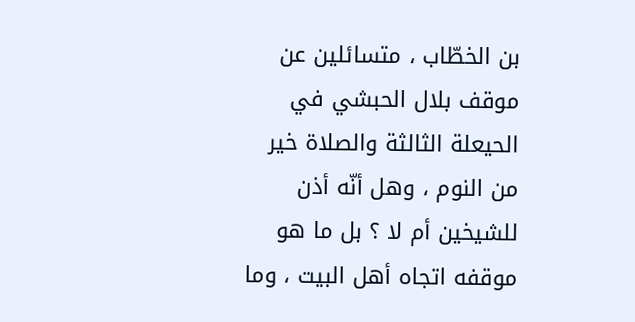بن الخطّاب ، متسائلين عن موقف بلال الحبشي في الحيعلة الثالثة والصلاة خير من النوم ، وهل أنّه أذن للشيخين أم لا ؟ بل ما هو موقفه اتجاه أهل البيت ، وما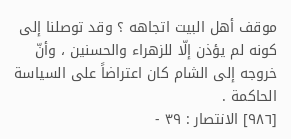موقف أهل البيت اتجاهه ؟ وقد توصلنا إلى كونه لم يؤذن إلّا للزهراء والحسنين ، وأنّ خروجه إلى الشام كان اعتراضاً على السياسة الحاكمة .
[٩٨٦] الانتصار : ٣٩ -